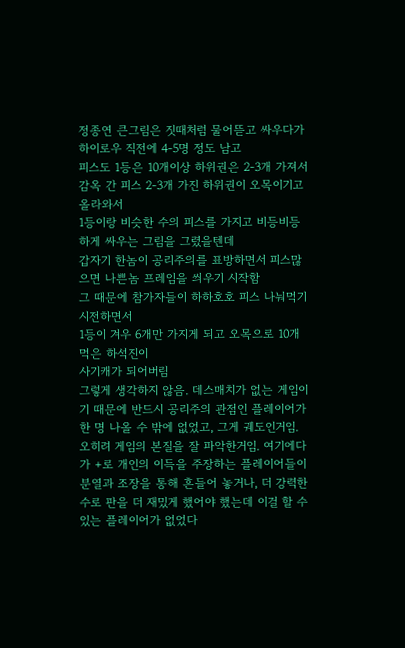정종연 큰그림은 짓때처럼 물어뜯고 싸우다가
하이로우 직전에 4-5명 정도 남고
피스도 1등은 10개이상 하위권은 2-3개 가져서
감옥 간 피스 2-3개 가진 하위권이 오목이기고 올라와서
1등이랑 비슷한 수의 피스를 가지고 비등비등하게 싸우는 그림을 그렸을텐데
갑자기 한놈이 공리주의를 표방하면서 피스많으면 나쁜놈 프레임을 씌우기 시작함
그 때문에 참가자들이 하하호호 피스 나눠먹기 시전하면서
1등이 겨우 6개만 가지게 되고 오목으로 10개먹은 하석진이
사기캐가 되어버림
그렇게 생각하지 않음. 데스매치가 없는 게임이기 때문에 반드시 공리주의 관점인 플레이어가 한 명 나올 수 밖에 없었고, 그게 궤도인거임. 오히려 게임의 본질을 잘 파악한거임. 여기에다가 +로 개인의 이득을 주장하는 플레이어들이 분열과 조장을 통해 흔들어 놓거나, 더 강력한 수로 판을 더 재밌게 했어야 했는데 이걸 할 수 있는 플레이어가 없었다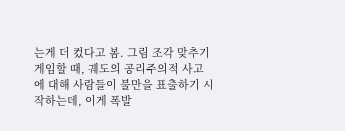는게 더 컸다고 봄. 그림 조각 맞추기 게임할 때, 궤도의 공리주의적 사고에 대해 사람들이 불만을 표출하기 시작하는데, 이게 폭발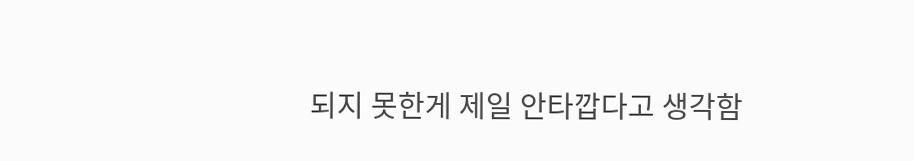되지 못한게 제일 안타깝다고 생각함